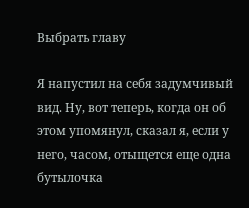Выбрать главу

Я напустил на себя задумчивый вид. Ну, вот теперь, когда он об этом упомянул, сказал я, если у него, часом, отыщется еще одна бутылочка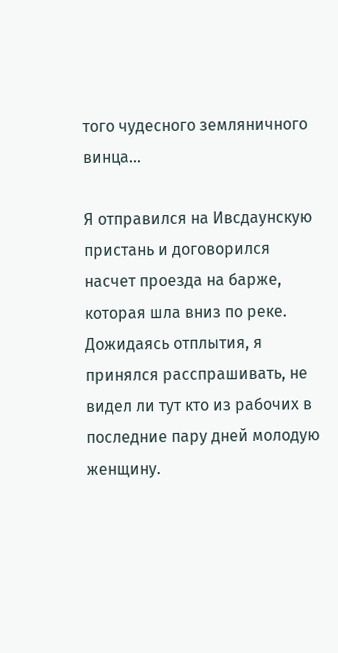того чудесного земляничного винца…

Я отправился на Ивсдаунскую пристань и договорился насчет проезда на барже, которая шла вниз по реке. Дожидаясь отплытия, я принялся расспрашивать, не видел ли тут кто из рабочих в последние пару дней молодую женщину.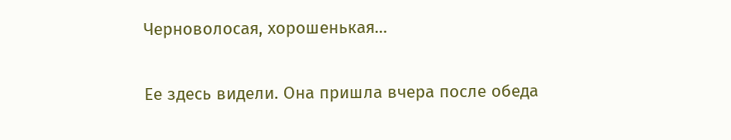Черноволосая, хорошенькая…

Ее здесь видели. Она пришла вчера после обеда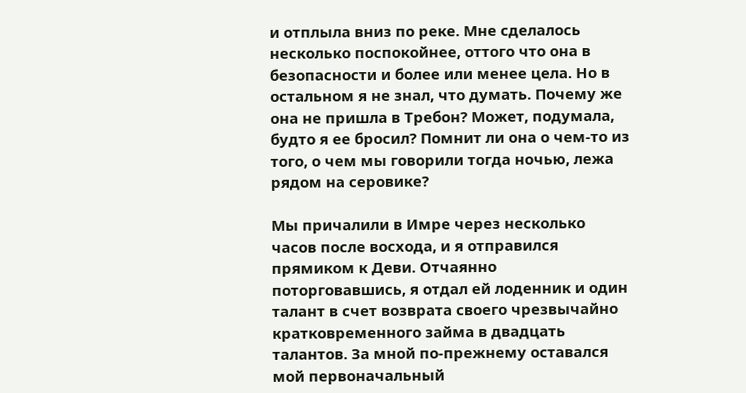и отплыла вниз по реке. Мне сделалось несколько поспокойнее, оттого что она в безопасности и более или менее цела. Но в остальном я не знал, что думать. Почему же она не пришла в Требон? Может, подумала, будто я ее бросил? Помнит ли она о чем-то из того, о чем мы говорили тогда ночью, лежа рядом на серовике?

Мы причалили в Имре через несколько часов после восхода, и я отправился прямиком к Деви. Отчаянно поторговавшись, я отдал ей лоденник и один талант в счет возврата своего чрезвычайно кратковременного займа в двадцать талантов. За мной по-прежнему оставался мой первоначальный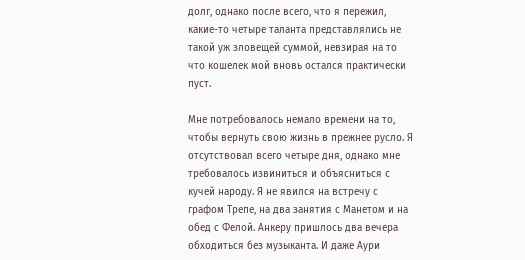долг, однако после всего, что я пережил, какие-то четыре таланта представлялись не такой уж зловещей суммой, невзирая на то что кошелек мой вновь остался практически пуст.

Мне потребовалось немало времени на то, чтобы вернуть свою жизнь в прежнее русло. Я отсутствовал всего четыре дня, однако мне требовалось извиниться и объясниться с кучей народу. Я не явился на встречу с графом Трепе, на два занятия с Манетом и на обед с Фелой. Анкеру пришлось два вечера обходиться без музыканта. И даже Аури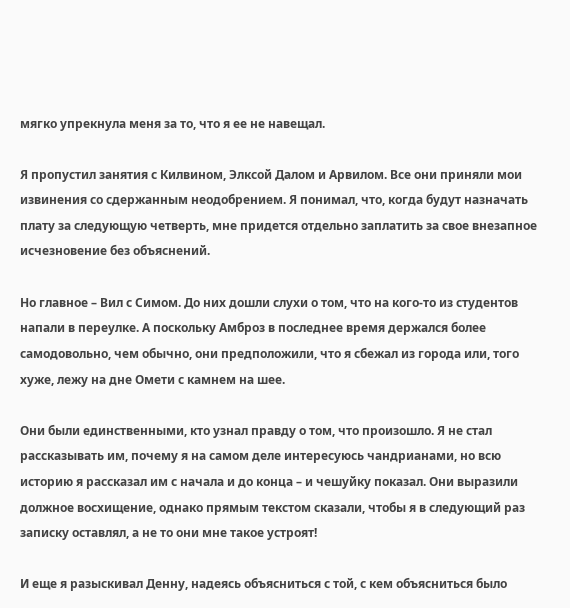мягко упрекнула меня за то, что я ее не навещал.

Я пропустил занятия с Килвином, Элксой Далом и Арвилом. Все они приняли мои извинения со сдержанным неодобрением. Я понимал, что, когда будут назначать плату за следующую четверть, мне придется отдельно заплатить за свое внезапное исчезновение без объяснений.

Но главное – Вил с Симом. До них дошли слухи о том, что на кого-то из студентов напали в переулке. А поскольку Амброз в последнее время держался более самодовольно, чем обычно, они предположили, что я сбежал из города или, того хуже, лежу на дне Омети с камнем на шее.

Они были единственными, кто узнал правду о том, что произошло. Я не стал рассказывать им, почему я на самом деле интересуюсь чандрианами, но всю историю я рассказал им с начала и до конца – и чешуйку показал. Они выразили должное восхищение, однако прямым текстом сказали, чтобы я в следующий раз записку оставлял, а не то они мне такое устроят!

И еще я разыскивал Денну, надеясь объясниться с той, с кем объясниться было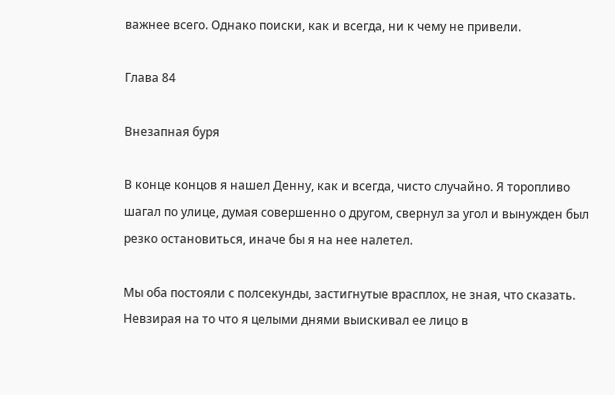важнее всего. Однако поиски, как и всегда, ни к чему не привели.

Глава 84

Внезапная буря

В конце концов я нашел Денну, как и всегда, чисто случайно. Я торопливо шагал по улице, думая совершенно о другом, свернул за угол и вынужден был резко остановиться, иначе бы я на нее налетел.

Мы оба постояли с полсекунды, застигнутые врасплох, не зная, что сказать. Невзирая на то что я целыми днями выискивал ее лицо в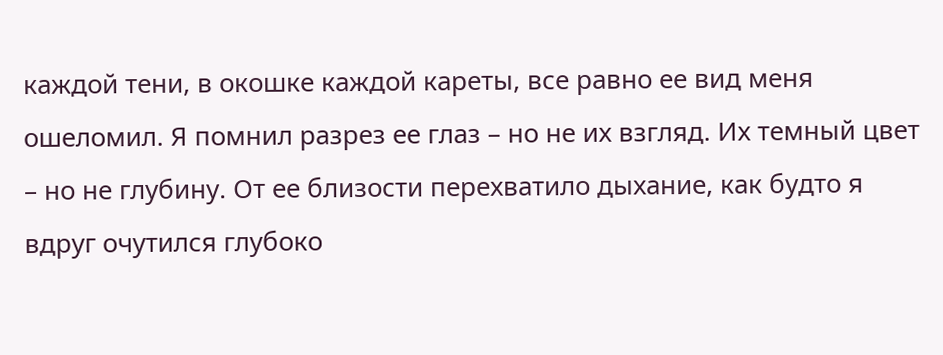каждой тени, в окошке каждой кареты, все равно ее вид меня ошеломил. Я помнил разрез ее глаз – но не их взгляд. Их темный цвет – но не глубину. От ее близости перехватило дыхание, как будто я вдруг очутился глубоко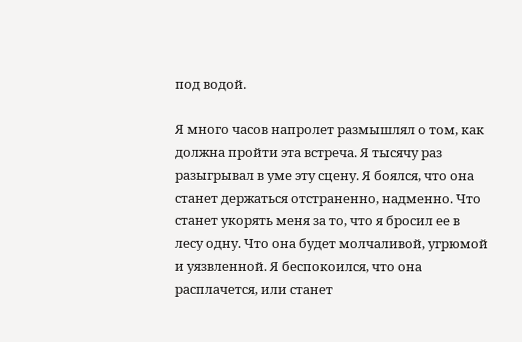под водой.

Я много часов напролет размышлял о том, как должна пройти эта встреча. Я тысячу раз разыгрывал в уме эту сцену. Я боялся, что она станет держаться отстраненно, надменно. Что станет укорять меня за то, что я бросил ее в лесу одну. Что она будет молчаливой, угрюмой и уязвленной. Я беспокоился, что она расплачется, или станет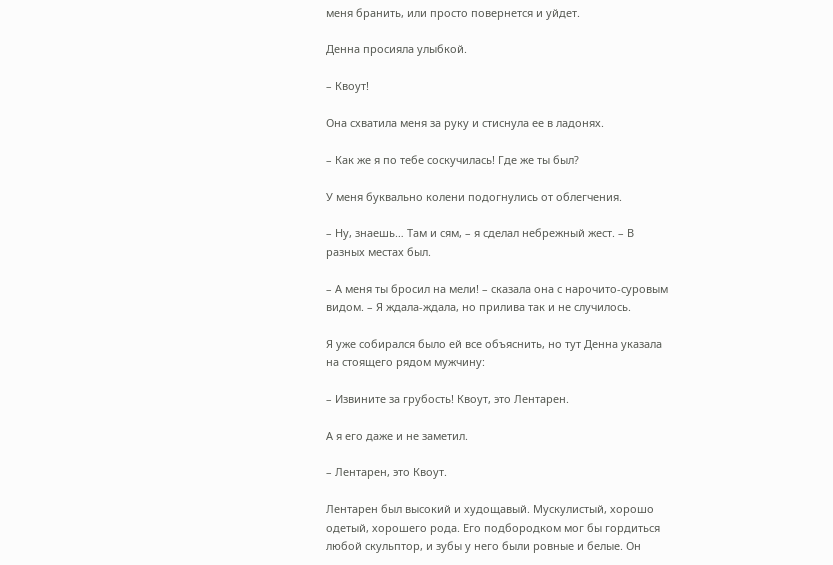меня бранить, или просто повернется и уйдет.

Денна просияла улыбкой.

– Квоут!

Она схватила меня за руку и стиснула ее в ладонях.

– Как же я по тебе соскучилась! Где же ты был?

У меня буквально колени подогнулись от облегчения.

– Ну, знаешь… Там и сям, – я сделал небрежный жест. – В разных местах был.

– А меня ты бросил на мели! – сказала она с нарочито-суровым видом. – Я ждала-ждала, но прилива так и не случилось.

Я уже собирался было ей все объяснить, но тут Денна указала на стоящего рядом мужчину:

– Извините за грубость! Квоут, это Лентарен.

А я его даже и не заметил.

– Лентарен, это Квоут.

Лентарен был высокий и худощавый. Мускулистый, хорошо одетый, хорошего рода. Его подбородком мог бы гордиться любой скульптор, и зубы у него были ровные и белые. Он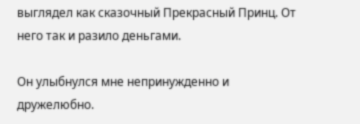выглядел как сказочный Прекрасный Принц. От него так и разило деньгами.

Он улыбнулся мне непринужденно и дружелюбно.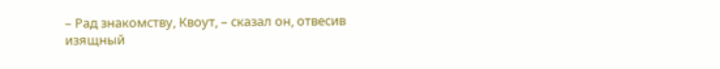– Рад знакомству, Квоут, – сказал он, отвесив изящный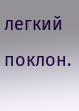легкий поклон.